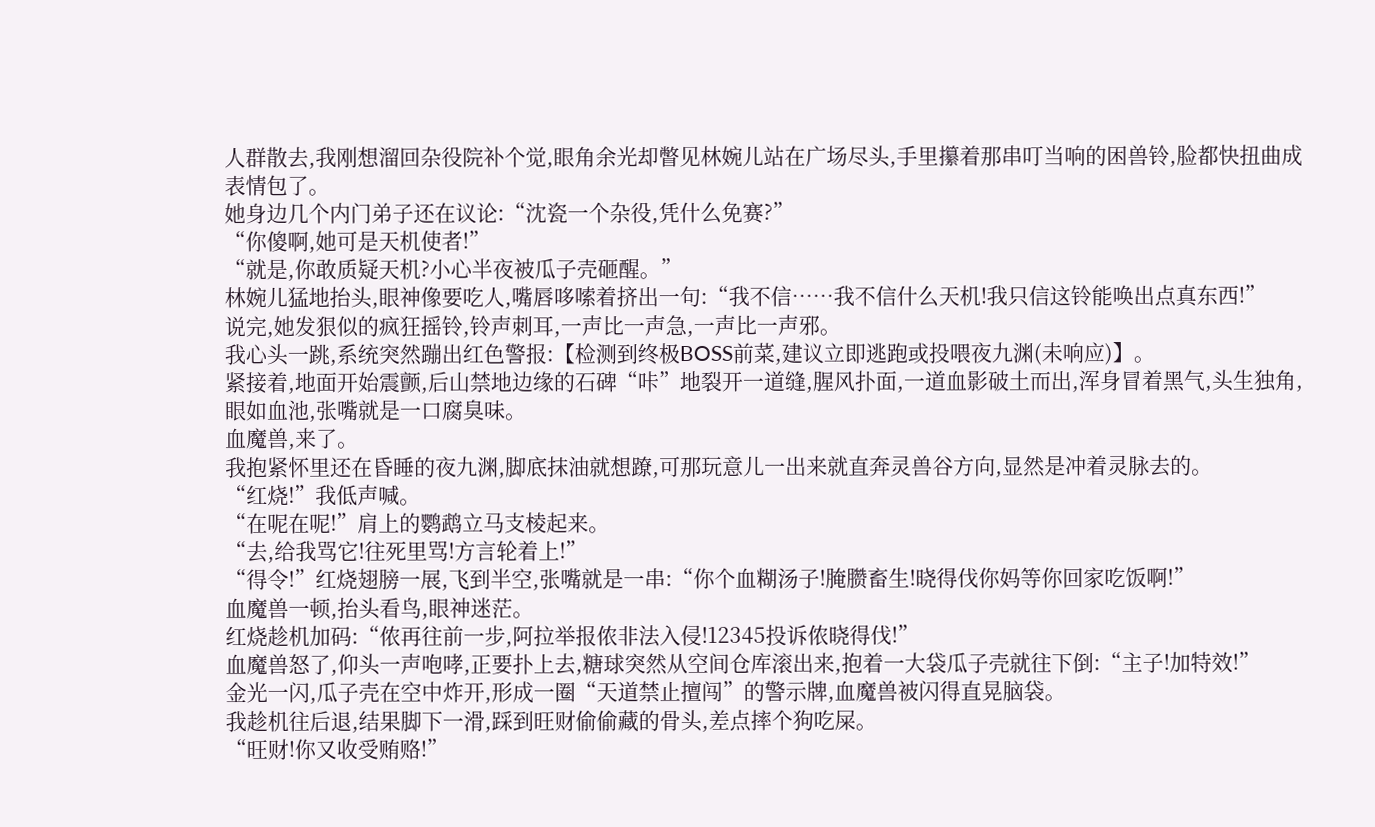人群散去,我刚想溜回杂役院补个觉,眼角余光却瞥见林婉儿站在广场尽头,手里攥着那串叮当响的困兽铃,脸都快扭曲成表情包了。
她身边几个内门弟子还在议论:“沈瓷一个杂役,凭什么免赛?”
“你傻啊,她可是天机使者!”
“就是,你敢质疑天机?小心半夜被瓜子壳砸醒。”
林婉儿猛地抬头,眼神像要吃人,嘴唇哆嗦着挤出一句:“我不信……我不信什么天机!我只信这铃能唤出点真东西!”
说完,她发狠似的疯狂摇铃,铃声刺耳,一声比一声急,一声比一声邪。
我心头一跳,系统突然蹦出红色警报:【检测到终极BOSS前菜,建议立即逃跑或投喂夜九渊(未响应)】。
紧接着,地面开始震颤,后山禁地边缘的石碑“咔”地裂开一道缝,腥风扑面,一道血影破土而出,浑身冒着黑气,头生独角,眼如血池,张嘴就是一口腐臭味。
血魔兽,来了。
我抱紧怀里还在昏睡的夜九渊,脚底抹油就想蹽,可那玩意儿一出来就直奔灵兽谷方向,显然是冲着灵脉去的。
“红烧!”我低声喊。
“在呢在呢!”肩上的鹦鹉立马支棱起来。
“去,给我骂它!往死里骂!方言轮着上!”
“得令!”红烧翅膀一展,飞到半空,张嘴就是一串:“你个血糊汤子!腌臜畜生!晓得伐你妈等你回家吃饭啊!”
血魔兽一顿,抬头看鸟,眼神迷茫。
红烧趁机加码:“侬再往前一步,阿拉举报侬非法入侵!12345投诉侬晓得伐!”
血魔兽怒了,仰头一声咆哮,正要扑上去,糖球突然从空间仓库滚出来,抱着一大袋瓜子壳就往下倒:“主子!加特效!”
金光一闪,瓜子壳在空中炸开,形成一圈“天道禁止擅闯”的警示牌,血魔兽被闪得直晃脑袋。
我趁机往后退,结果脚下一滑,踩到旺财偷偷藏的骨头,差点摔个狗吃屎。
“旺财!你又收受贿赂!”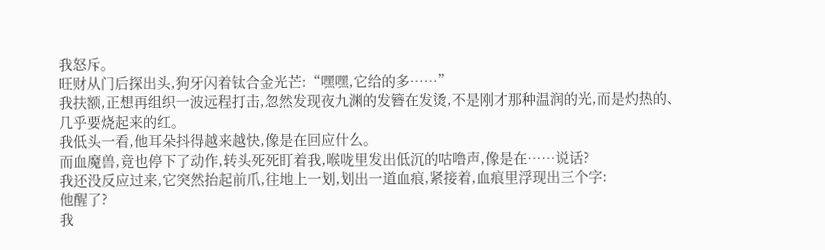我怒斥。
旺财从门后探出头,狗牙闪着钛合金光芒:“嘿嘿,它给的多……”
我扶额,正想再组织一波远程打击,忽然发现夜九渊的发簪在发烫,不是刚才那种温润的光,而是灼热的、几乎要烧起来的红。
我低头一看,他耳朵抖得越来越快,像是在回应什么。
而血魔兽,竟也停下了动作,转头死死盯着我,喉咙里发出低沉的咕噜声,像是在……说话?
我还没反应过来,它突然抬起前爪,往地上一划,划出一道血痕,紧接着,血痕里浮现出三个字:
他醒了?
我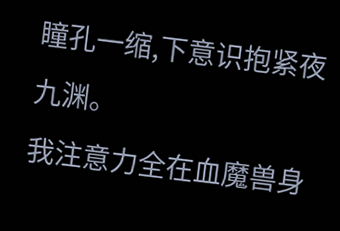瞳孔一缩,下意识抱紧夜九渊。
我注意力全在血魔兽身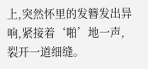上,突然怀里的发簪发出异响,紧接着‘啪’地一声,裂开一道细缝。